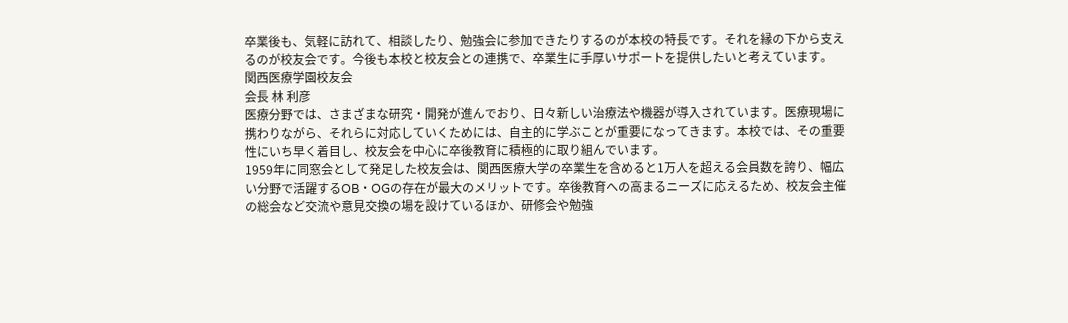卒業後も、気軽に訪れて、相談したり、勉強会に参加できたりするのが本校の特長です。それを縁の下から支えるのが校友会です。今後も本校と校友会との連携で、卒業生に手厚いサポートを提供したいと考えています。
関西医療学園校友会
会長 林 利彦
医療分野では、さまざまな研究・開発が進んでおり、日々新しい治療法や機器が導入されています。医療現場に携わりながら、それらに対応していくためには、自主的に学ぶことが重要になってきます。本校では、その重要性にいち早く着目し、校友会を中心に卒後教育に積極的に取り組んでいます。
1959年に同窓会として発足した校友会は、関西医療大学の卒業生を含めると1万人を超える会員数を誇り、幅広い分野で活躍するOB・OGの存在が最大のメリットです。卒後教育への高まるニーズに応えるため、校友会主催の総会など交流や意見交換の場を設けているほか、研修会や勉強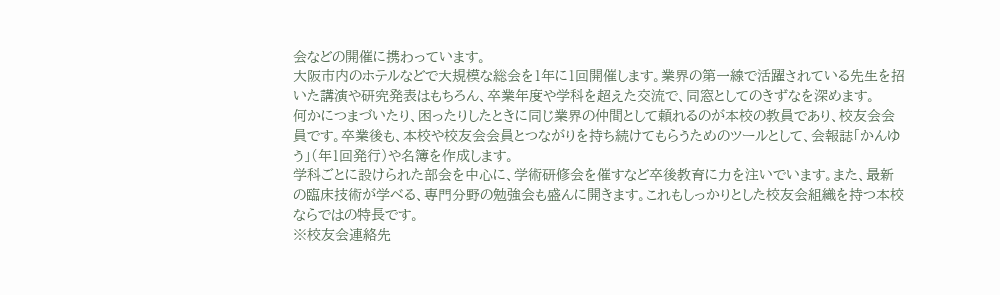会などの開催に携わっています。
大阪市内のホテルなどで大規模な総会を1年に1回開催します。業界の第一線で活躍されている先生を招いた講演や研究発表はもちろん、卒業年度や学科を超えた交流で、同窓としてのきずなを深めます。
何かにつまづいたり、困ったりしたときに同じ業界の仲間として頼れるのが本校の教員であり、校友会会員です。卒業後も、本校や校友会会員とつながりを持ち続けてもらうためのツールとして、会報誌「かんゆう」(年1回発行)や名簿を作成します。
学科ごとに設けられた部会を中心に、学術研修会を催すなど卒後教育に力を注いでいます。また、最新の臨床技術が学べる、専門分野の勉強会も盛んに開きます。これもしっかりとした校友会組織を持つ本校ならではの特長です。
※校友会連絡先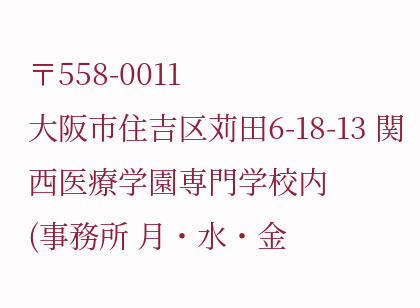〒558-0011
大阪市住吉区苅田6-18-13 関西医療学園専門学校内
(事務所 月・水・金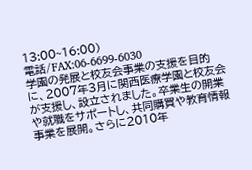13:00~16:00)
電話/FAX:06-6699-6030
学園の発展と校友会事業の支援を目的に、2007年3月に関西医療学園と校友会が支援し、設立されました。卒業生の開業や就職をサポートし、共同購買や教育情報事業を展開。さらに2010年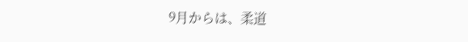9月からは、柔道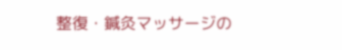整復・鍼灸マッサージの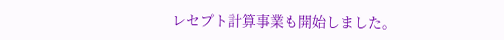レセプト計算事業も開始しました。